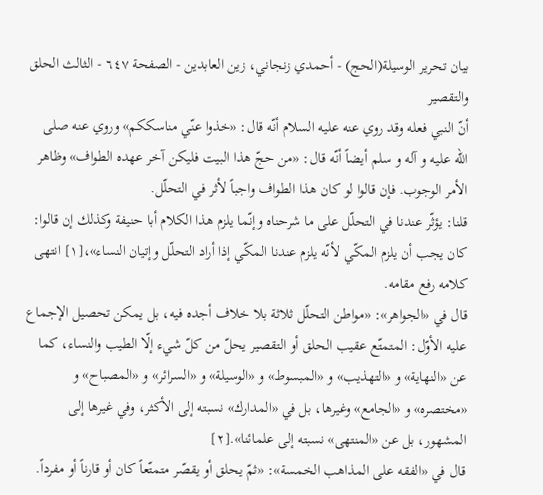بيان تحرير الوسيلة(الحج) - أحمدي زنجاني، زين العابدين - الصفحة ٦٤٧ - الثالث الحلق والتقصير
أنّ النبي فعله وقد روي عنه عليه السلام أنّه قال: «خذوا عنّي مناسككم» وروي عنه صلى الله عليه و آله و سلم أيضاً أنّه قال: «من حجّ هذا البيت فليكن آخر عهده الطواف» وظاهر الأمر الوجوب. فإن قالوا لو كان هذا الطواف واجباً لأثر في التحلّل.
قلنا: يؤثّر عندنا في التحلّل على ما شرحناه وإنّما يلزم هذا الكلام أبا حنيفة وكذلك إن قالوا: كان يجب أن يلزم المكّي لأنّه يلزم عندنا المكّي إذا أراد التحلّل وإتيان النساء»،[١] انتهى كلامه رفع مقامه.
قال في «الجواهر»: «مواطن التحلّل ثلاثة بلا خلاف أجده فيه، بل يمكن تحصيل الإجماع عليه الأوّل: المتمتّع عقيب الحلق أو التقصير يحلّ من كلّ شيء إلّا الطيب والنساء، كما عن «النهاية» و «التهذيب» و «المبسوط» و «الوسيلة» و «السرائر» و «المصباح» و «مختصره» و «الجامع» وغيرها، بل في «المدارك» نسبته إلى الأكثر، وفي غيرها إلى المشهور، بل عن «المنتهى» نسبته إلى علمائنا».[٢]
قال في «الفقه على المذاهب الخمسة»: «ثمّ يحلق أو يقصّر متمتّعاً كان أو قارناً أو مفرداً.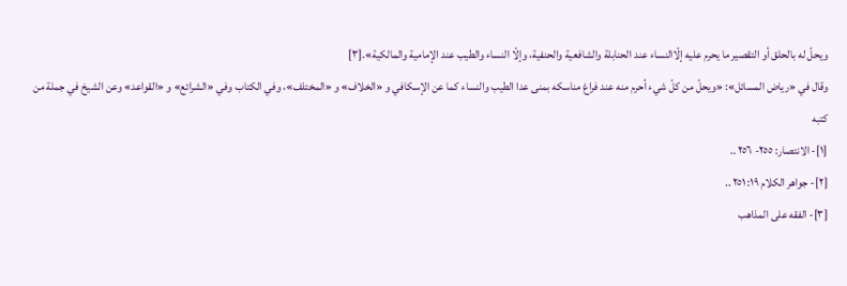ويحلّ له بالحلق أو التقصير ما يحرم عليه إلّاالنساء عند الحنابلة والشافعية والحنفية، وإلّا النساء والطيب عند الإمامية والمالكية».[٣]
وقال في «رياض المسائل»: «ويحلّ من كلّ شيء أحرم منه عند فراغ مناسكه بمنى عدا الطيب والنساء كما عن الإسكافي و «الخلاف» و «المختلف»، وفي الكتاب وفي «الشرائع» و «القواعد» وعن الشيخ في جملة من كتبه
[١]- الانتصار: ٢٥٥- ٢٥٦ ..
[٢]- جواهر الكلام ١٩: ٢٥١ ..
[٣]- الفقه على المذاهب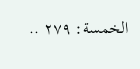الخمسة: ٢٧٩ ..